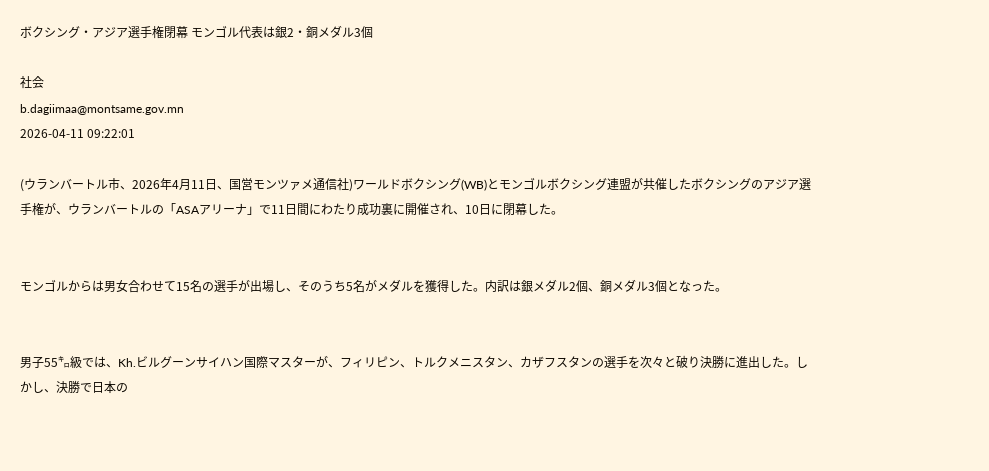ボクシング・アジア選手権閉幕 モンゴル代表は銀2・銅メダル3個

社会
b.dagiimaa@montsame.gov.mn
2026-04-11 09:22:01

(ウランバートル市、2026年4月11日、国営モンツァメ通信社)ワールドボクシング(WB)とモンゴルボクシング連盟が共催したボクシングのアジア選手権が、ウランバートルの「ASAアリーナ」で11日間にわたり成功裏に開催され、10日に閉幕した。


モンゴルからは男女合わせて15名の選手が出場し、そのうち5名がメダルを獲得した。内訳は銀メダル2個、銅メダル3個となった。


男子55㌔級では、Kh.ビルグーンサイハン国際マスターが、フィリピン、トルクメニスタン、カザフスタンの選手を次々と破り決勝に進出した。しかし、決勝で日本の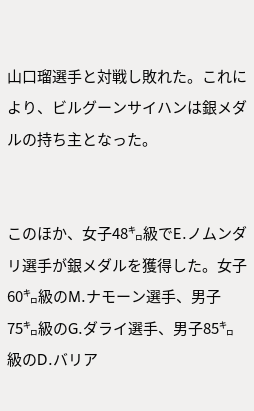山口瑠選手と対戦し敗れた。これにより、ビルグーンサイハンは銀メダルの持ち主となった。


このほか、女子48㌔級でE.ノムンダリ選手が銀メダルを獲得した。女子60㌔級のM.ナモーン選手、男子75㌔級のG.ダライ選手、男子85㌔級のD.バリア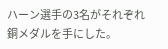ハーン選手の3名がそれぞれ銅メダルを手にした。